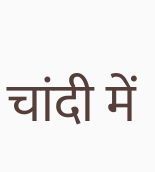चांदी में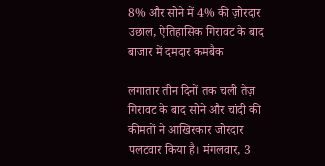8% और सोने में 4% की ज़ोरदार उछाल, ऐतिहासिक गिरावट के बाद बाजार में दमदार कमबैक

लगातार तीन दिनों तक चली तेज़ गिरावट के बाद सोने और चांदी की कीमतों ने आखिरकार जोरदार पलटवार किया है। मंगलवार, 3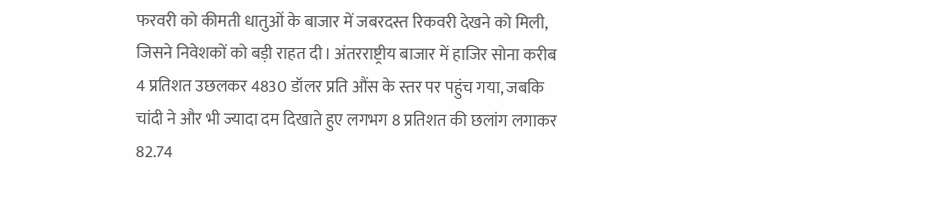फरवरी को कीमती धातुओं के बाजार में जबरदस्त रिकवरी देखने को मिली, जिसने निवेशकों को बड़ी राहत दी। अंतरराष्ट्रीय बाजार में हाजिर सोना करीब 4 प्रतिशत उछलकर 4830 डॉलर प्रति औंस के स्तर पर पहुंच गया, जबकि चांदी ने और भी ज्यादा दम दिखाते हुए लगभग 8 प्रतिशत की छलांग लगाकर 82.74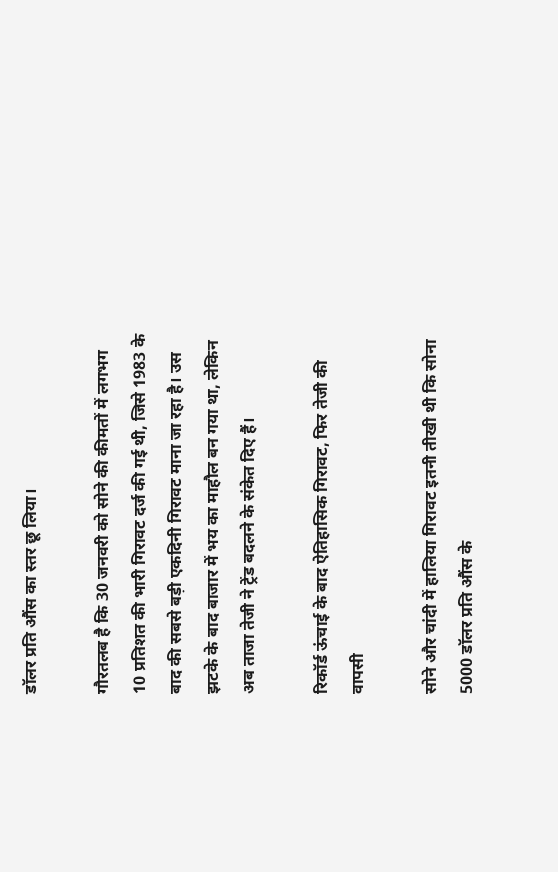डॉलर प्रति औंस का स्तर छू लिया।

गौरतलब है कि 30 जनवरी को सोने की कीमतों में लगभग 10 प्रतिशत की भारी गिरावट दर्ज की गई थी, जिसे 1983 के बाद की सबसे बड़ी एकदिनी गिरावट माना जा रहा है। उस झटके के बाद बाजार में भय का माहौल बन गया था, लेकिन अब ताजा तेजी ने ट्रेंड बदलने के संकेत दिए हैं।

रिकॉर्ड ऊंचाई के बाद ऐतिहासिक गिरावट, फिर तेजी की वापसी

सोने और चांदी में हालिया गिरावट इतनी तीखी थी कि सोना 5000 डॉलर प्रति औंस के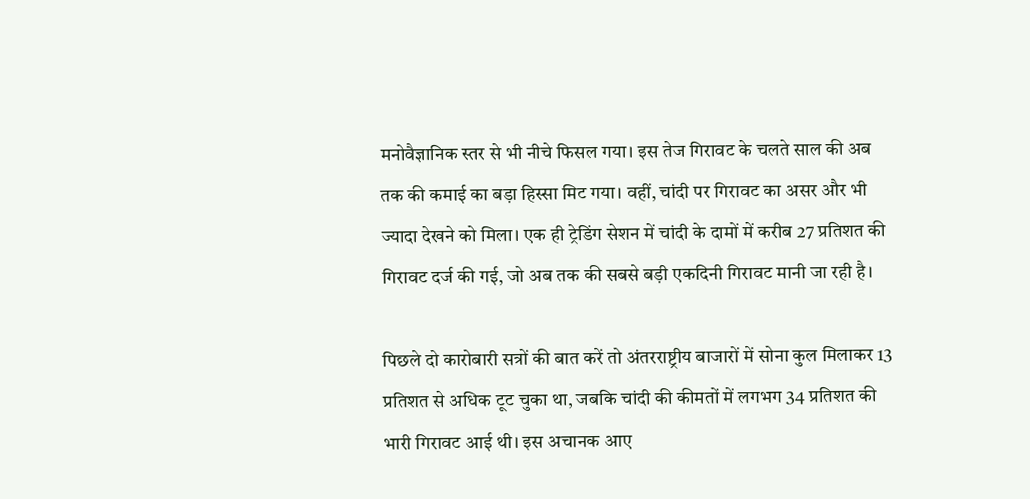मनोवैज्ञानिक स्तर से भी नीचे फिसल गया। इस तेज गिरावट के चलते साल की अब तक की कमाई का बड़ा हिस्सा मिट गया। वहीं, चांदी पर गिरावट का असर और भी ज्यादा देखने को मिला। एक ही ट्रेडिंग सेशन में चांदी के दामों में करीब 27 प्रतिशत की गिरावट दर्ज की गई, जो अब तक की सबसे बड़ी एकदिनी गिरावट मानी जा रही है।

पिछले दो कारोबारी सत्रों की बात करें तो अंतरराष्ट्रीय बाजारों में सोना कुल मिलाकर 13 प्रतिशत से अधिक टूट चुका था, जबकि चांदी की कीमतों में लगभग 34 प्रतिशत की भारी गिरावट आई थी। इस अचानक आए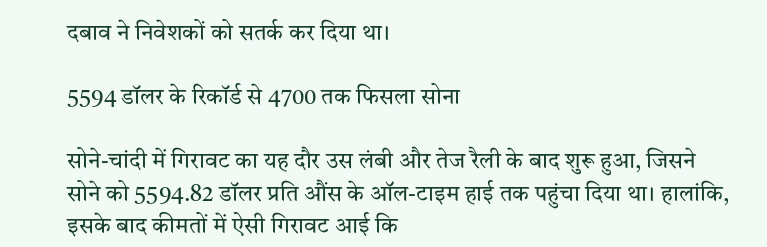दबाव ने निवेशकों को सतर्क कर दिया था।

5594 डॉलर के रिकॉर्ड से 4700 तक फिसला सोना

सोने-चांदी में गिरावट का यह दौर उस लंबी और तेज रैली के बाद शुरू हुआ, जिसने सोने को 5594.82 डॉलर प्रति औंस के ऑल-टाइम हाई तक पहुंचा दिया था। हालांकि, इसके बाद कीमतों में ऐसी गिरावट आई कि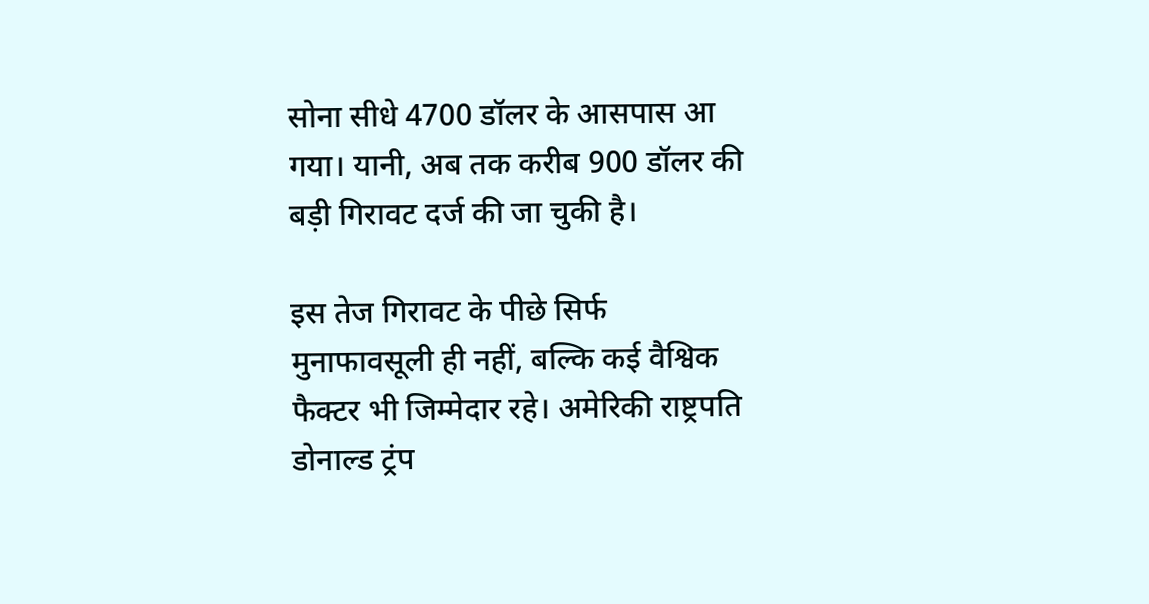सोना सीधे 4700 डॉलर के आसपास आ गया। यानी, अब तक करीब 900 डॉलर की बड़ी गिरावट दर्ज की जा चुकी है।

इस तेज गिरावट के पीछे सिर्फ मुनाफावसूली ही नहीं, बल्कि कई वैश्विक फैक्टर भी जिम्मेदार रहे। अमेरिकी राष्ट्रपति डोनाल्ड ट्रंप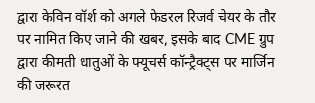द्वारा केविन वॉर्श को अगले फेडरल रिजर्व चेयर के तौर पर नामित किए जाने की खबर, इसके बाद CME ग्रुप द्वारा कीमती धातुओं के फ्यूचर्स कॉन्ट्रैक्ट्स पर मार्जिन की जरूरत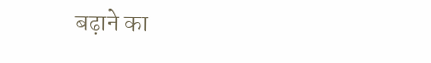बढ़ाने का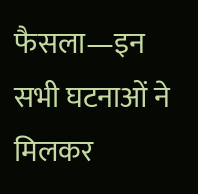फैसला—इन सभी घटनाओं ने मिलकर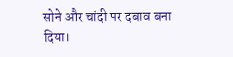सोने और चांदी पर दबाव बना दिया।